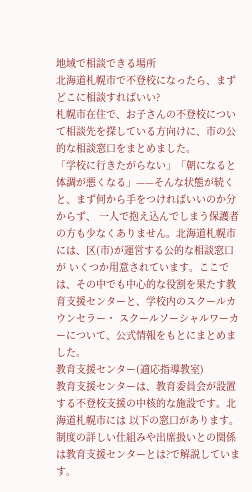地域で相談できる場所
北海道札幌市で不登校になったら、まずどこに相談すればいい?
札幌市在住で、お子さんの不登校について相談先を探している方向けに、市の公的な相談窓口をまとめました。
「学校に行きたがらない」「朝になると体調が悪くなる」——そんな状態が続くと、まず何から手をつければいいのか分からず、 一人で抱え込んでしまう保護者の方も少なくありません。北海道札幌市には、区(市)が運営する公的な相談窓口が いくつか用意されています。ここでは、その中でも中心的な役割を果たす教育支援センターと、学校内のスクールカウンセラー・ スクールソーシャルワーカーについて、公式情報をもとにまとめました。
教育支援センター(適応指導教室)
教育支援センターは、教育委員会が設置する不登校支援の中核的な施設です。北海道札幌市には 以下の窓口があります。制度の詳しい仕組みや出席扱いとの関係は教育支援センターとは?で解説しています。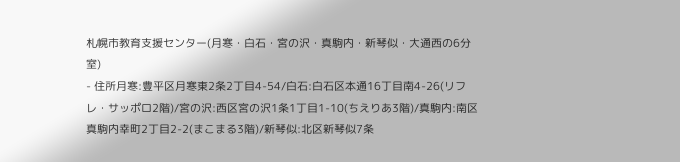札幌市教育支援センター(月寒・白石・宮の沢・真駒内・新琴似・大通西の6分室)
- 住所月寒:豊平区月寒東2条2丁目4-54/白石:白石区本通16丁目南4-26(リフレ・サッポロ2階)/宮の沢:西区宮の沢1条1丁目1-10(ちえりあ3階)/真駒内:南区真駒内幸町2丁目2-2(まこまる3階)/新琴似:北区新琴似7条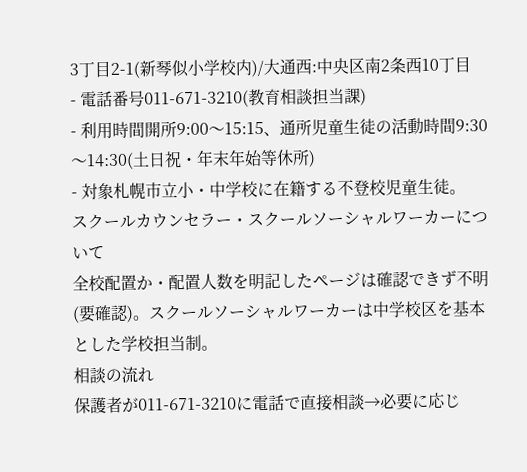3丁目2-1(新琴似小学校内)/大通西:中央区南2条西10丁目
- 電話番号011-671-3210(教育相談担当課)
- 利用時間開所9:00〜15:15、通所児童生徒の活動時間9:30〜14:30(土日祝・年末年始等休所)
- 対象札幌市立小・中学校に在籍する不登校児童生徒。
スクールカウンセラー・スクールソーシャルワーカーについて
全校配置か・配置人数を明記したページは確認できず不明(要確認)。スクールソーシャルワーカーは中学校区を基本とした学校担当制。
相談の流れ
保護者が011-671-3210に電話で直接相談→必要に応じ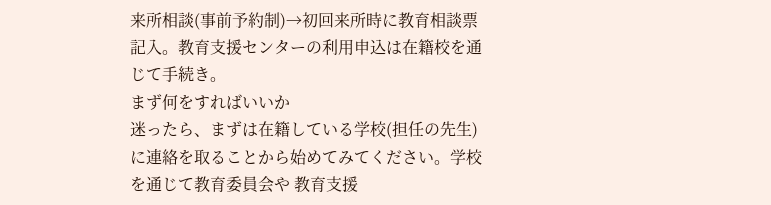来所相談(事前予約制)→初回来所時に教育相談票記入。教育支援センターの利用申込は在籍校を通じて手続き。
まず何をすればいいか
迷ったら、まずは在籍している学校(担任の先生)に連絡を取ることから始めてみてください。学校を通じて教育委員会や 教育支援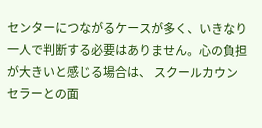センターにつながるケースが多く、いきなり一人で判断する必要はありません。心の負担が大きいと感じる場合は、 スクールカウンセラーとの面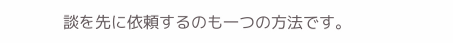談を先に依頼するのも一つの方法です。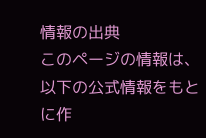情報の出典
このページの情報は、以下の公式情報をもとに作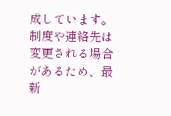成しています。制度や連絡先は変更される場合があるため、最新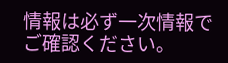情報は必ず一次情報でご確認ください。